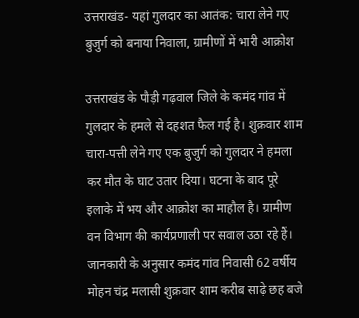उत्तराखंड- यहां गुलदार का आतंक: चारा लेने गए बुजुर्ग को बनाया निवाला, ग्रामीणों में भारी आक्रोश

उत्तराखंड के पौड़ी गढ़वाल जिले के कमंद गांव में गुलदार के हमले से दहशत फैल गई है। शुक्रवार शाम चारा-पत्ती लेने गए एक बुजुर्ग को गुलदार ने हमला कर मौत के घाट उतार दिया। घटना के बाद पूरे इलाके में भय और आक्रोश का माहौल है। ग्रामीण वन विभाग की कार्यप्रणाली पर सवाल उठा रहे हैं।
जानकारी के अनुसार कमंद गांव निवासी 62 वर्षीय मोहन चंद्र मलासी शुक्रवार शाम करीब साढ़े छह बजे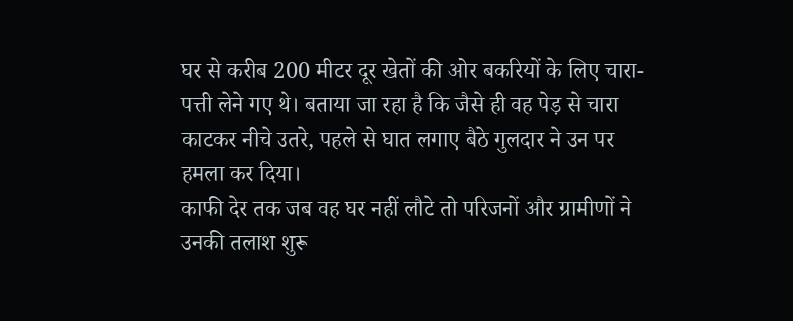घर से करीब 200 मीटर दूर खेतों की ओर बकरियों के लिए चारा-पत्ती लेने गए थे। बताया जा रहा है कि जैसे ही वह पेड़ से चारा काटकर नीचे उतरे, पहले से घात लगाए बैठे गुलदार ने उन पर हमला कर दिया।
काफी देर तक जब वह घर नहीं लौटे तो परिजनों और ग्रामीणों ने उनकी तलाश शुरू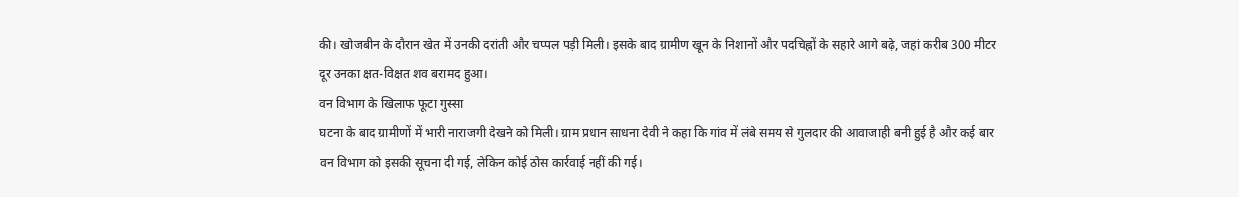की। खोजबीन के दौरान खेत में उनकी दरांती और चप्पल पड़ी मिली। इसके बाद ग्रामीण खून के निशानों और पदचिह्नों के सहारे आगे बढ़े, जहां करीब 300 मीटर दूर उनका क्षत-विक्षत शव बरामद हुआ।
वन विभाग के खिलाफ फूटा गुस्सा
घटना के बाद ग्रामीणों में भारी नाराजगी देखने को मिली। ग्राम प्रधान साधना देवी ने कहा कि गांव में लंबे समय से गुलदार की आवाजाही बनी हुई है और कई बार वन विभाग को इसकी सूचना दी गई, लेकिन कोई ठोस कार्रवाई नहीं की गई।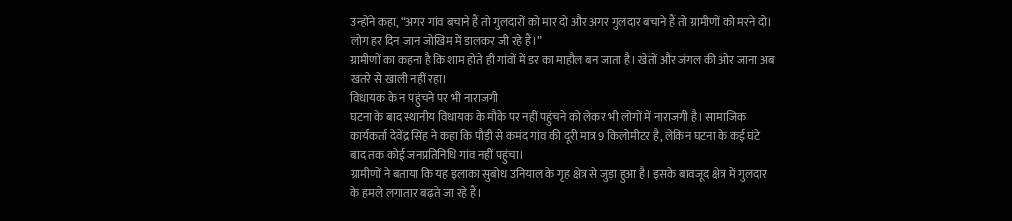उन्होंने कहा, “अगर गांव बचाने हैं तो गुलदारों को मार दो और अगर गुलदार बचाने हैं तो ग्रामीणों को मरने दो। लोग हर दिन जान जोखिम में डालकर जी रहे हैं।”
ग्रामीणों का कहना है कि शाम होते ही गांवों में डर का माहौल बन जाता है। खेतों और जंगल की ओर जाना अब खतरे से खाली नहीं रहा।
विधायक के न पहुंचने पर भी नाराजगी
घटना के बाद स्थानीय विधायक के मौके पर नहीं पहुंचने को लेकर भी लोगों में नाराजगी है। सामाजिक कार्यकर्ता देवेंद्र सिंह ने कहा कि पौड़ी से कमंद गांव की दूरी मात्र 9 किलोमीटर है, लेकिन घटना के कई घंटे बाद तक कोई जनप्रतिनिधि गांव नहीं पहुंचा।
ग्रामीणों ने बताया कि यह इलाका सुबोध उनियाल के गृह क्षेत्र से जुड़ा हुआ है। इसके बावजूद क्षेत्र में गुलदार के हमले लगातार बढ़ते जा रहे हैं।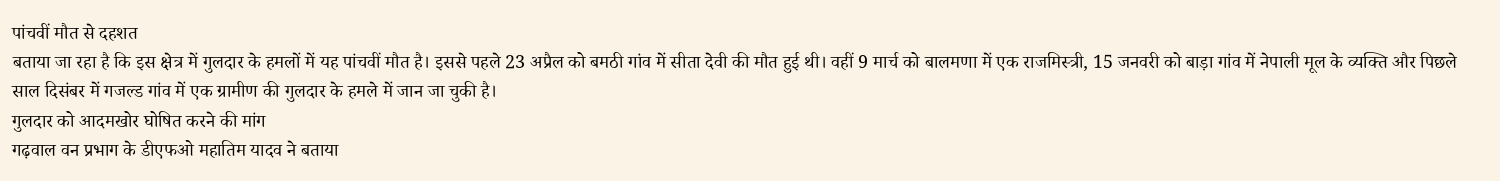पांचवीं मौत से दहशत
बताया जा रहा है कि इस क्षेत्र में गुलदार के हमलों में यह पांचवीं मौत है। इससे पहले 23 अप्रैल को बमठी गांव में सीता देवी की मौत हुई थी। वहीं 9 मार्च को बालमणा में एक राजमिस्त्री, 15 जनवरी को बाड़ा गांव में नेपाली मूल के व्यक्ति और पिछले साल दिसंबर में गजल्ड गांव में एक ग्रामीण की गुलदार के हमले में जान जा चुकी है।
गुलदार को आदमखोर घोषित करने की मांग
गढ़वाल वन प्रभाग के डीएफओ महातिम यादव ने बताया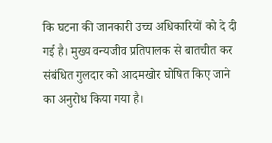कि घटना की जानकारी उच्च अधिकारियों को दे दी गई है। मुख्य वन्यजीव प्रतिपालक से बातचीत कर संबंधित गुलदार को आदमखोर घोषित किए जाने का अनुरोध किया गया है।